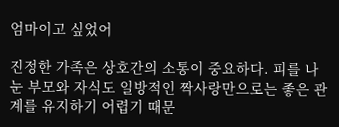엄마이고 싶었어

진정한 가족은 상호간의 소통이 중요하다. 피를 나눈 부모와 자식도 일방적인 짝사랑만으로는 좋은 관계를 유지하기 어렵기 때문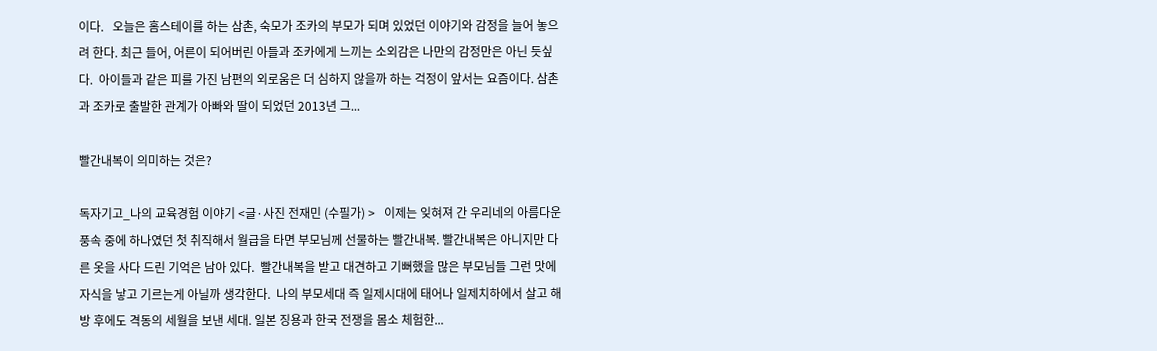이다.   오늘은 홈스테이를 하는 삼촌, 숙모가 조카의 부모가 되며 있었던 이야기와 감정을 늘어 놓으려 한다. 최근 들어, 어른이 되어버린 아들과 조카에게 느끼는 소외감은 나만의 감정만은 아닌 듯싶다.  아이들과 같은 피를 가진 남편의 외로움은 더 심하지 않을까 하는 걱정이 앞서는 요즘이다. 삼촌과 조카로 출발한 관계가 아빠와 딸이 되었던 2013년 그...

빨간내복이 의미하는 것은?

독자기고_나의 교육경험 이야기 <글·사진 전재민 (수필가) >   이제는 잊혀져 간 우리네의 아름다운 풍속 중에 하나였던 첫 취직해서 월급을 타면 부모님께 선물하는 빨간내복. 빨간내복은 아니지만 다른 옷을 사다 드린 기억은 남아 있다.  빨간내복을 받고 대견하고 기뻐했을 많은 부모님들 그런 맛에 자식을 낳고 기르는게 아닐까 생각한다.  나의 부모세대 즉 일제시대에 태어나 일제치하에서 살고 해방 후에도 격동의 세월을 보낸 세대. 일본 징용과 한국 전쟁을 몸소 체험한...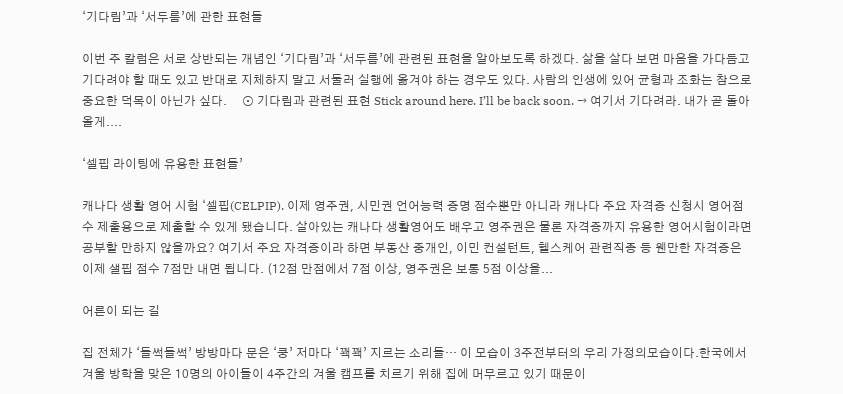‘기다림’과 ‘서두름’에 관한 표현들

이번 주 칼럼은 서로 상반되는 개념인 ‘기다림’과 ‘서두름’에 관련된 표현을 알아보도록 하겠다. 삶을 살다 보면 마음을 가다듬고 기다려야 할 때도 있고 반대로 지체하지 말고 서둘러 실행에 옮겨야 하는 경우도 있다. 사람의 인생에 있어 균형과 조화는 참으로 중요한 덕목이 아닌가 싶다.     ⊙ 기다림과 관련된 표현 Stick around here. I’ll be back soon. → 여기서 기다려라. 내가 곧 돌아올게....

‘셀핍 라이팅에 유용한 표현들’

캐나다 생활 영어 시험 ‘셀핍(CELPIP). 이제 영주권, 시민권 언어능력 증명 점수뿐만 아니라 캐나다 주요 자격증 신청시 영어점수 제출용으로 제출할 수 있게 됐습니다. 살아있는 캐나다 생활영어도 배우고 영주권은 물론 자격증까지 유용한 영어시험이라면 공부할 만하지 않을까요? 여기서 주요 자격증이라 하면 부동산 중개인, 이민 컨설턴트, 헬스케어 관련직종 등 웬만한 자격증은 이제 샐핍 점수 7점만 내면 됩니다. (12점 만점에서 7점 이상, 영주권은 보통 5점 이상을...

어른이 되는 길

집 전체가 ‘들썩들썩’ 방방마다 문은 ‘쿵’ 저마다 ‘꽥꽥’ 지르는 소리들… 이 모습이 3주전부터의 우리 가정의모습이다.한국에서 겨울 방학을 맞은 10명의 아이들이 4주간의 겨울 캠프를 치르기 위해 집에 머무르고 있기 때문이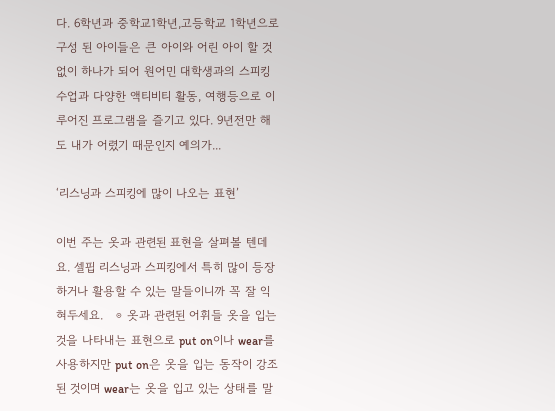다. 6학년과 중학교1학년,고등학교 1학년으로 구성 된 아이들은 큰 아이와 어린 아이 할 것 없이 하나가 되어 원어민 대학생과의 스피킹 수업과 다양한 액티비티 활동, 여행등으로 이루어진 프로그램을 즐기고 있다. 9년전만 해도 내가 어렸기 때문인지 예의가...

‘리스닝과 스피킹에 많이 나오는 표현’

이번 주는 옷과 관련된 표현을 살펴볼 텐데요. 셀핍 리스닝과 스피킹에서 특히 많이 등장하거나 활용할 수 있는 말들이니까 꼭 잘 익혀두세요.   ⊙ 옷과 관련된 어휘들 옷을 입는 것을 나타내는 표현으로 put on이나 wear를 사용하지만 put on은 옷을 입는 동작이 강조된 것이며 wear는 옷을 입고 있는 상태를 말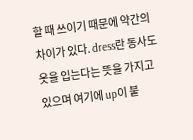할 때 쓰이기 때문에 약간의 차이가 있다. dress란 동사도 옷을 입는다는 뜻을 가지고 있으며 여기에 up이 붙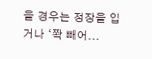을 경우는 정장을 입거나 ‘쫙 빼어...